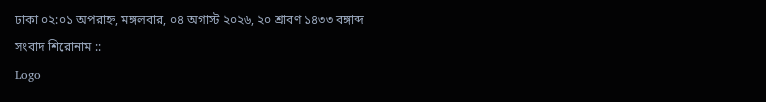ঢাকা ০২:০১ অপরাহ্ন, মঙ্গলবার, ০৪ অগাস্ট ২০২৬, ২০ শ্রাবণ ১৪৩৩ বঙ্গাব্দ
সংবাদ শিরোনাম ::
Logo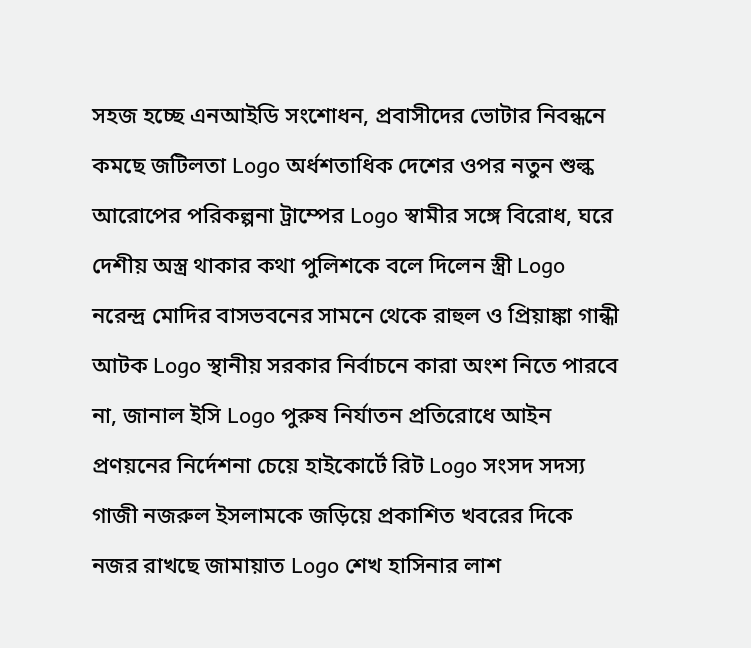সহজ হচ্ছে এনআইডি সংশোধন, প্রবাসীদের ভোটার নিবন্ধনে কমছে জটিলতা Logo অর্ধশতাধিক দেশের ওপর নতুন শুল্ক আরোপের পরিকল্পনা ট্রাম্পের Logo স্বামীর সঙ্গে বিরোধ, ঘরে দেশীয় অস্ত্র থাকার কথা পুলিশকে বলে দিলেন স্ত্রী Logo নরেন্দ্র মোদির বাসভবনের সামনে থেকে রাহুল ও প্রিয়াঙ্কা গান্ধী আটক Logo স্থানীয় সরকার নির্বাচনে কারা অংশ নিতে পারবে না, জানাল ইসি Logo পুরুষ নির্যাতন প্রতিরোধে আইন প্রণয়নের নির্দেশনা চেয়ে হাইকোর্টে রিট Logo সংসদ সদস্য গাজী নজরুল ইসলামকে জড়িয়ে প্রকাশিত খবরের দিকে নজর রাখছে জামায়াত Logo শেখ হাসিনার লাশ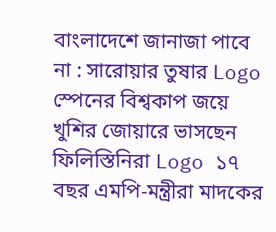বাংলাদেশে জানাজা পাবে না : সারোয়ার তুষার Logo স্পেনের বিশ্বকাপ জয়ে খুশির জোয়ারে ভাসছেন ফিলিস্তিনিরা Logo ১৭ বছর এমপি-মন্ত্রীরা মাদকের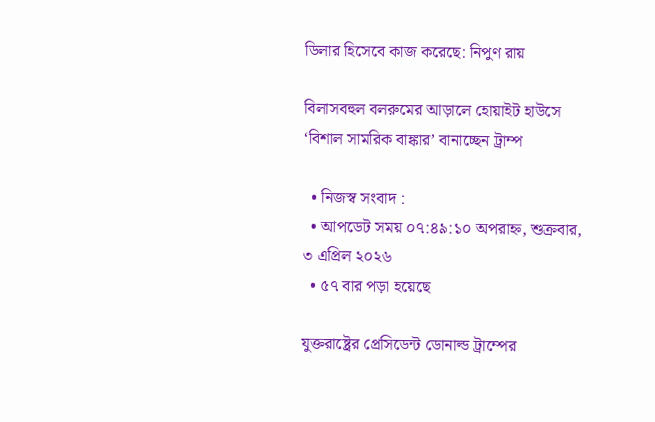ডিলার হিসেবে কাজ করেছে: নিপুণ রায়

বিলাসবহুল বলরুমের আড়ালে হোয়াইট হাউসে ‘বিশাল সামরিক বাঙ্কার’ বানাচ্ছেন ট্রাম্প

  • নিজস্ব সংবাদ :
  • আপডেট সময় ০৭:৪৯:১০ অপরাহ্ন, শুক্রবার, ৩ এপ্রিল ২০২৬
  • ৫৭ বার পড়া হয়েছে

যুক্তরাষ্ট্রের প্রেসিডেন্ট ডোনাল্ড ট্রাম্পের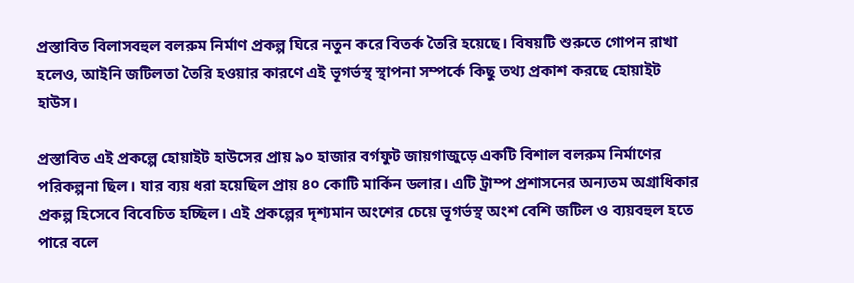প্রস্তাবিত বিলাসবহুল বলরুম নির্মাণ প্রকল্প ঘিরে নতুন করে বিতর্ক তৈরি হয়েছে। বিষয়টি শুরুতে গোপন রাখা হলেও, আইনি জটিলতা তৈরি হওয়ার কারণে এই ভূগর্ভস্থ স্থাপনা সম্পর্কে কিছু তথ্য প্রকাশ করছে হোয়াইট হাউস।

প্রস্তাবিত এই প্রকল্পে হোয়াইট হাউসের প্রায় ৯০ হাজার বর্গফুট জায়গাজুড়ে একটি বিশাল বলরুম নির্মাণের পরিকল্পনা ছিল। যার ব্যয় ধরা হয়েছিল প্রায় ৪০ কোটি মার্কিন ডলার। এটি ট্রাম্প প্রশাসনের অন্যতম অগ্রাধিকার প্রকল্প হিসেবে বিবেচিত হচ্ছিল। এই প্রকল্পের দৃশ্যমান অংশের চেয়ে ভূগর্ভস্থ অংশ বেশি জটিল ও ব্যয়বহুল হতে পারে বলে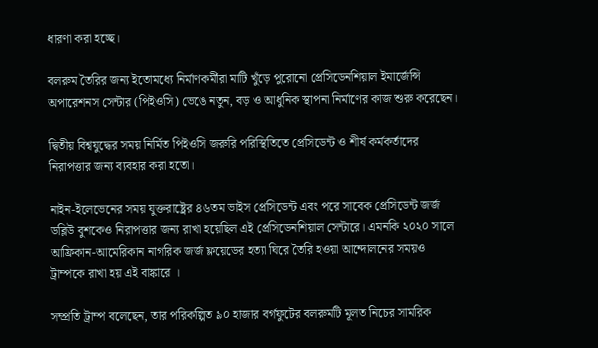ধারণা করা হচ্ছে।

বলরুম তৈরির জন্য ইতোমধ্যে নির্মাণকর্মীরা মাটি খুঁড়ে পুরোনো প্রেসিডেনশিয়াল ইমার্জেন্সি অপারেশনস সেন্টার (পিইওসি) ভেঙে নতুন, বড় ও আধুনিক স্থাপনা নির্মাণের কাজ শুরু করেছেন।

দ্বিতীয় বিশ্বযুদ্ধের সময় নির্মিত পিইওসি জরুরি পরিস্থিতিতে প্রেসিডেন্ট ও শীর্ষ কর্মকর্তাদের নিরাপত্তার জন্য ব্যবহার করা হতো।

নাইন-ইলেভেনের সময় যুক্তরাষ্ট্রের ৪৬তম ভাইস প্রেসিডেন্ট এবং পরে সাবেক প্রেসিডেন্ট জর্জ ডব্লিউ বুশকেও নিরাপত্তার জন্য রাখা হয়েছিল এই প্রেসিডেনশিয়াল সেন্টারে। এমনকি ২০২০ সালে আফ্রিকান-আমেরিকান নাগরিক জর্জ ফ্লয়েডের হত্যা ঘিরে তৈরি হওয়া আন্দোলনের সময়ও ট্রাম্পকে রাখা হয় এই বাঙ্কারে ।

সম্প্রতি ট্রাম্প বলেছেন, তার পরিকল্পিত ৯০ হাজার বর্গফুটের বলরুমটি মূলত নিচের সামরিক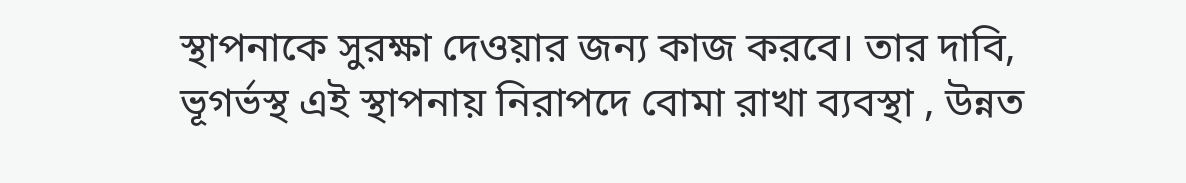স্থাপনাকে সুরক্ষা দেওয়ার জন্য কাজ করবে। তার দাবি, ভূগর্ভস্থ এই স্থাপনায় নিরাপদে বোমা রাখা ব্যবস্থা , উন্নত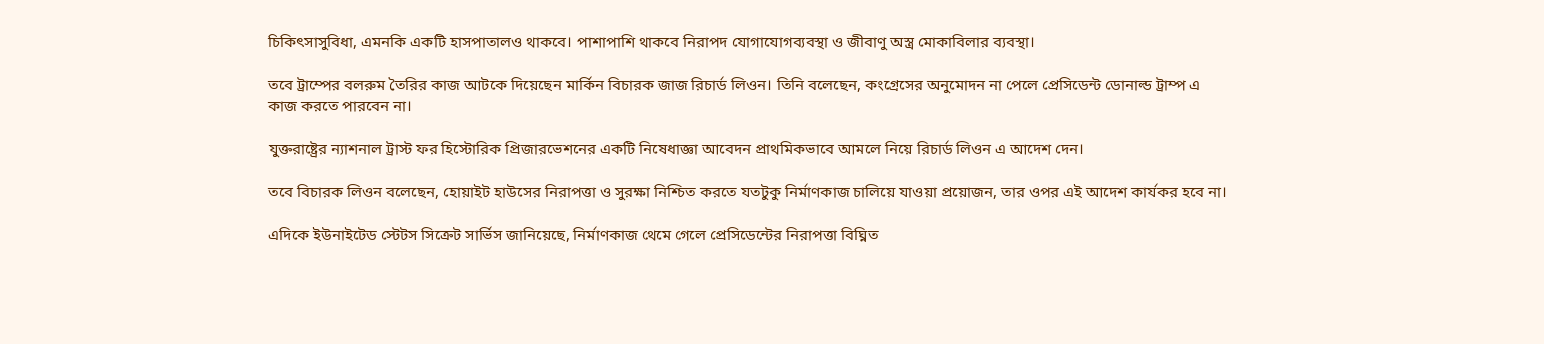চিকিৎসাসুবিধা, এমনকি একটি হাসপাতালও থাকবে। পাশাপাশি থাকবে নিরাপদ যোগাযোগব্যবস্থা ও জীবাণু অস্ত্র মোকাবিলার ব্যবস্থা।

তবে ট্রাম্পের বলরুম তৈরির কাজ আটকে দিয়েছেন মার্কিন বিচারক জাজ রিচার্ড লিওন। তিনি বলেছেন, কংগ্রেসের অনুমোদন না পেলে প্রেসিডেন্ট ডোনাল্ড ট্রাম্প এ কাজ করতে পারবেন না।

যুক্তরাষ্ট্রের ন্যাশনাল ট্রাস্ট ফর হিস্টোরিক প্রিজারভেশনের একটি নিষেধাজ্ঞা আবেদন প্রাথমিকভাবে আমলে নিয়ে রিচার্ড লিওন এ আদেশ দেন।

তবে বিচারক লিওন বলেছেন, হোয়াইট হাউসের নিরাপত্তা ও সুরক্ষা নিশ্চিত করতে যতটুকু নির্মাণকাজ চালিয়ে যাওয়া প্রয়োজন, তার ওপর এই আদেশ কার্যকর হবে না।

এদিকে ইউনাইটেড স্টেটস সিক্রেট সার্ভিস জানিয়েছে, নির্মাণকাজ থেমে গেলে প্রেসিডেন্টের নিরাপত্তা বিঘ্নিত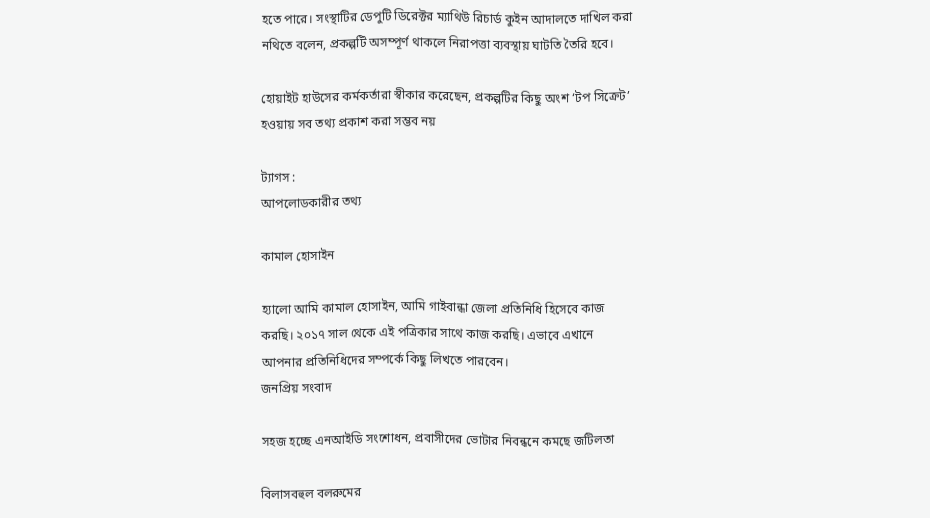হতে পারে। সংস্থাটির ডেপুটি ডিরেক্টর ম্যাথিউ রিচার্ড কুইন আদালতে দাখিল করা নথিতে বলেন, প্রকল্পটি অসম্পূর্ণ থাকলে নিরাপত্তা ব্যবস্থায় ঘাটতি তৈরি হবে।

হোয়াইট হাউসের কর্মকর্তারা স্বীকার করেছেন, প্রকল্পটির কিছু অংশ ‘টপ সিক্রেট’ হওয়ায় সব তথ্য প্রকাশ করা সম্ভব নয়

ট্যাগস :
আপলোডকারীর তথ্য

কামাল হোসাইন

হ্যালো আমি কামাল হোসাইন, আমি গাইবান্ধা জেলা প্রতিনিধি হিসেবে কাজ করছি। ২০১৭ সাল থেকে এই পত্রিকার সাথে কাজ করছি। এভাবে এখানে আপনার প্রতিনিধিদের সম্পর্কে কিছু লিখতে পারবেন।
জনপ্রিয় সংবাদ

সহজ হচ্ছে এনআইডি সংশোধন, প্রবাসীদের ভোটার নিবন্ধনে কমছে জটিলতা

বিলাসবহুল বলরুমের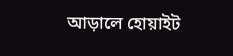আড়ালে হোয়াইট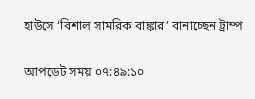হাউসে ‘বিশাল সামরিক বাঙ্কার’ বানাচ্ছেন ট্রাম্প

আপডেট সময় ০৭:৪৯:১০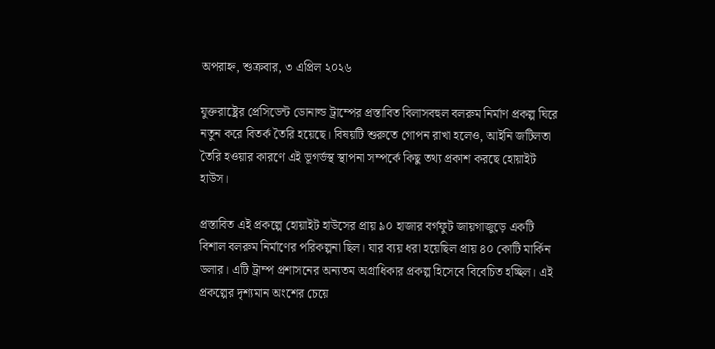অপরাহ্ন, শুক্রবার, ৩ এপ্রিল ২০২৬

যুক্তরাষ্ট্রের প্রেসিডেন্ট ডোনাল্ড ট্রাম্পের প্রস্তাবিত বিলাসবহুল বলরুম নির্মাণ প্রকল্প ঘিরে নতুন করে বিতর্ক তৈরি হয়েছে। বিষয়টি শুরুতে গোপন রাখা হলেও, আইনি জটিলতা তৈরি হওয়ার কারণে এই ভূগর্ভস্থ স্থাপনা সম্পর্কে কিছু তথ্য প্রকাশ করছে হোয়াইট হাউস।

প্রস্তাবিত এই প্রকল্পে হোয়াইট হাউসের প্রায় ৯০ হাজার বর্গফুট জায়গাজুড়ে একটি বিশাল বলরুম নির্মাণের পরিকল্পনা ছিল। যার ব্যয় ধরা হয়েছিল প্রায় ৪০ কোটি মার্কিন ডলার। এটি ট্রাম্প প্রশাসনের অন্যতম অগ্রাধিকার প্রকল্প হিসেবে বিবেচিত হচ্ছিল। এই প্রকল্পের দৃশ্যমান অংশের চেয়ে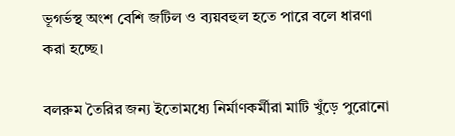ভূগর্ভস্থ অংশ বেশি জটিল ও ব্যয়বহুল হতে পারে বলে ধারণা করা হচ্ছে।

বলরুম তৈরির জন্য ইতোমধ্যে নির্মাণকর্মীরা মাটি খুঁড়ে পুরোনো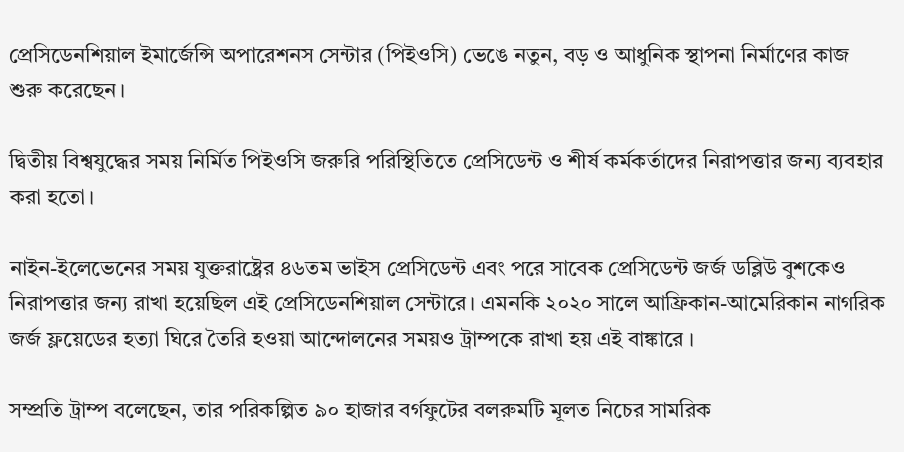প্রেসিডেনশিয়াল ইমার্জেন্সি অপারেশনস সেন্টার (পিইওসি) ভেঙে নতুন, বড় ও আধুনিক স্থাপনা নির্মাণের কাজ শুরু করেছেন।

দ্বিতীয় বিশ্বযুদ্ধের সময় নির্মিত পিইওসি জরুরি পরিস্থিতিতে প্রেসিডেন্ট ও শীর্ষ কর্মকর্তাদের নিরাপত্তার জন্য ব্যবহার করা হতো।

নাইন-ইলেভেনের সময় যুক্তরাষ্ট্রের ৪৬তম ভাইস প্রেসিডেন্ট এবং পরে সাবেক প্রেসিডেন্ট জর্জ ডব্লিউ বুশকেও নিরাপত্তার জন্য রাখা হয়েছিল এই প্রেসিডেনশিয়াল সেন্টারে। এমনকি ২০২০ সালে আফ্রিকান-আমেরিকান নাগরিক জর্জ ফ্লয়েডের হত্যা ঘিরে তৈরি হওয়া আন্দোলনের সময়ও ট্রাম্পকে রাখা হয় এই বাঙ্কারে ।

সম্প্রতি ট্রাম্প বলেছেন, তার পরিকল্পিত ৯০ হাজার বর্গফুটের বলরুমটি মূলত নিচের সামরিক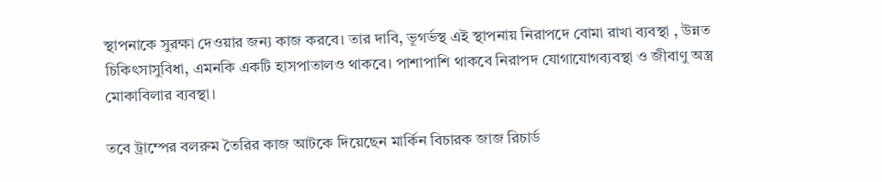স্থাপনাকে সুরক্ষা দেওয়ার জন্য কাজ করবে। তার দাবি, ভূগর্ভস্থ এই স্থাপনায় নিরাপদে বোমা রাখা ব্যবস্থা , উন্নত চিকিৎসাসুবিধা, এমনকি একটি হাসপাতালও থাকবে। পাশাপাশি থাকবে নিরাপদ যোগাযোগব্যবস্থা ও জীবাণু অস্ত্র মোকাবিলার ব্যবস্থা।

তবে ট্রাম্পের বলরুম তৈরির কাজ আটকে দিয়েছেন মার্কিন বিচারক জাজ রিচার্ড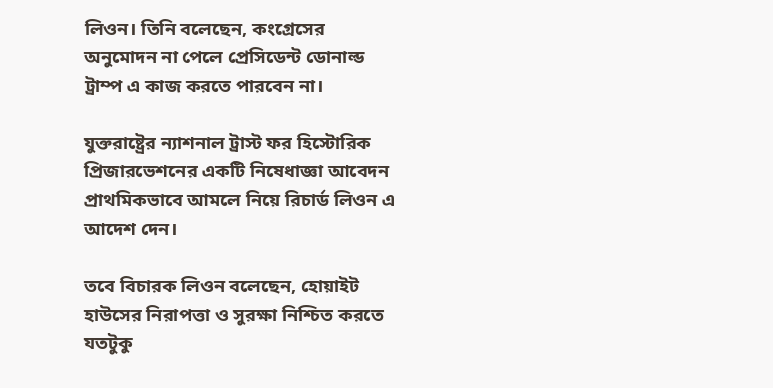লিওন। তিনি বলেছেন, কংগ্রেসের অনুমোদন না পেলে প্রেসিডেন্ট ডোনাল্ড ট্রাম্প এ কাজ করতে পারবেন না।

যুক্তরাষ্ট্রের ন্যাশনাল ট্রাস্ট ফর হিস্টোরিক প্রিজারভেশনের একটি নিষেধাজ্ঞা আবেদন প্রাথমিকভাবে আমলে নিয়ে রিচার্ড লিওন এ আদেশ দেন।

তবে বিচারক লিওন বলেছেন, হোয়াইট হাউসের নিরাপত্তা ও সুরক্ষা নিশ্চিত করতে যতটুকু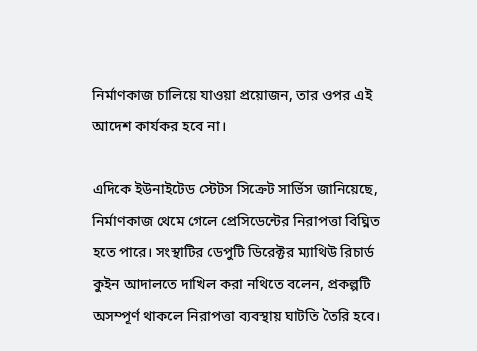নির্মাণকাজ চালিয়ে যাওয়া প্রয়োজন, তার ওপর এই আদেশ কার্যকর হবে না।

এদিকে ইউনাইটেড স্টেটস সিক্রেট সার্ভিস জানিয়েছে, নির্মাণকাজ থেমে গেলে প্রেসিডেন্টের নিরাপত্তা বিঘ্নিত হতে পারে। সংস্থাটির ডেপুটি ডিরেক্টর ম্যাথিউ রিচার্ড কুইন আদালতে দাখিল করা নথিতে বলেন, প্রকল্পটি অসম্পূর্ণ থাকলে নিরাপত্তা ব্যবস্থায় ঘাটতি তৈরি হবে।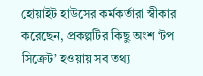হোয়াইট হাউসের কর্মকর্তারা স্বীকার করেছেন, প্রকল্পটির কিছু অংশ ‘টপ সিক্রেট’ হওয়ায় সব তথ্য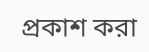প্রকাশ করা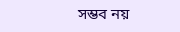সম্ভব নয়